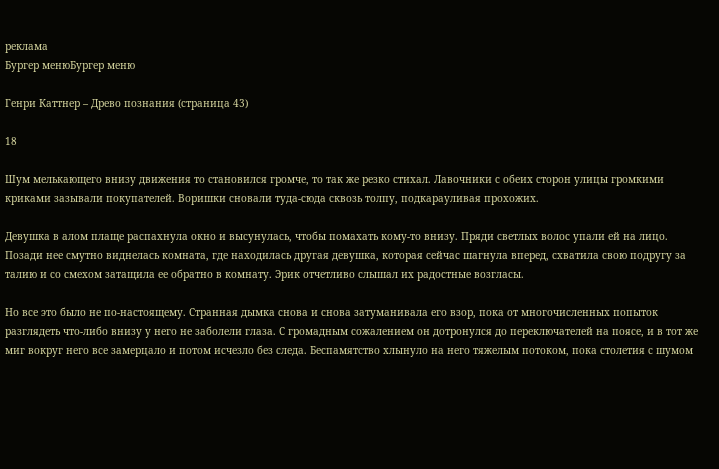реклама
Бургер менюБургер меню

Генри Каттнер – Древо познания (страница 43)

18

Шум мелькающего внизу движения то становился громче, то так же резко стихал. Лавочники с обеих сторон улицы громкими криками зазывали покупателей. Воришки сновали туда-сюда сквозь толпу, подкарауливая прохожих.

Девушка в алом плаще распахнула окно и высунулась, чтобы помахать кому-то внизу. Пряди светлых волос упали ей на лицо. Позади нее смутно виднелась комната, где находилась другая девушка, которая сейчас шагнула вперед, схватила свою подругу за талию и со смехом затащила ее обратно в комнату. Эрик отчетливо слышал их радостные возгласы.

Но все это было не по-настоящему. Странная дымка снова и снова затуманивала его взор, пока от многочисленных попыток разглядеть что-либо внизу у него не заболели глаза. С громадным сожалением он дотронулся до переключателей на поясе, и в тот же миг вокруг него все замерцало и потом исчезло без следа. Беспамятство хлынуло на него тяжелым потоком, пока столетия с шумом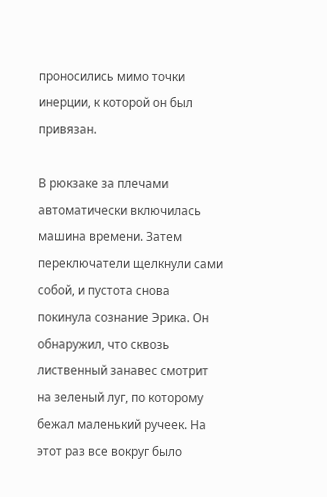проносились мимо точки инерции, к которой он был привязан.

В рюкзаке за плечами автоматически включилась машина времени. Затем переключатели щелкнули сами собой, и пустота снова покинула сознание Эрика. Он обнаружил, что сквозь лиственный занавес смотрит на зеленый луг, по которому бежал маленький ручеек. На этот раз все вокруг было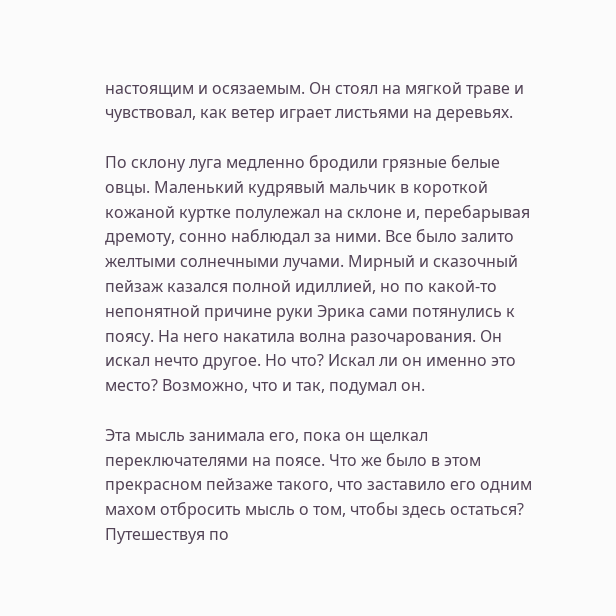настоящим и осязаемым. Он стоял на мягкой траве и чувствовал, как ветер играет листьями на деревьях.

По склону луга медленно бродили грязные белые овцы. Маленький кудрявый мальчик в короткой кожаной куртке полулежал на склоне и, перебарывая дремоту, сонно наблюдал за ними. Все было залито желтыми солнечными лучами. Мирный и сказочный пейзаж казался полной идиллией, но по какой-то непонятной причине руки Эрика сами потянулись к поясу. На него накатила волна разочарования. Он искал нечто другое. Но что? Искал ли он именно это место? Возможно, что и так, подумал он.

Эта мысль занимала его, пока он щелкал переключателями на поясе. Что же было в этом прекрасном пейзаже такого, что заставило его одним махом отбросить мысль о том, чтобы здесь остаться? Путешествуя по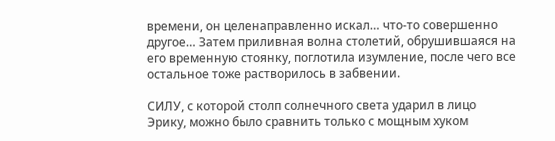времени, он целенаправленно искал… что-то совершенно другое… Затем приливная волна столетий, обрушившаяся на его временную стоянку, поглотила изумление, после чего все остальное тоже растворилось в забвении.

СИЛУ, с которой столп солнечного света ударил в лицо Эрику, можно было сравнить только с мощным хуком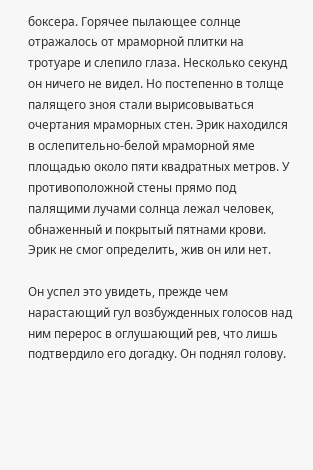боксера. Горячее пылающее солнце отражалось от мраморной плитки на тротуаре и слепило глаза. Несколько секунд он ничего не видел. Но постепенно в толще палящего зноя стали вырисовываться очертания мраморных стен. Эрик находился в ослепительно-белой мраморной яме площадью около пяти квадратных метров. У противоположной стены прямо под палящими лучами солнца лежал человек, обнаженный и покрытый пятнами крови. Эрик не смог определить, жив он или нет.

Он успел это увидеть, прежде чем нарастающий гул возбужденных голосов над ним перерос в оглушающий рев, что лишь подтвердило его догадку. Он поднял голову.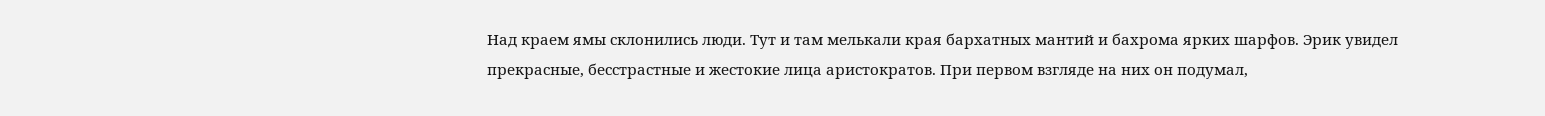Над краем ямы склонились люди. Тут и там мелькали края бархатных мантий и бахрома ярких шарфов. Эрик увидел прекрасные, бесстрастные и жестокие лица аристократов. При первом взгляде на них он подумал,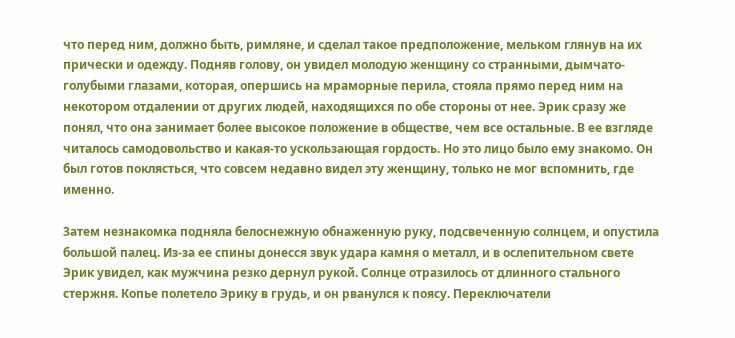что перед ним, должно быть, римляне, и сделал такое предположение, мельком глянув на их прически и одежду. Подняв голову, он увидел молодую женщину со странными, дымчато-голубыми глазами, которая, опершись на мраморные перила, стояла прямо перед ним на некотором отдалении от других людей, находящихся по обе стороны от нее. Эрик сразу же понял, что она занимает более высокое положение в обществе, чем все остальные. В ее взгляде читалось самодовольство и какая-то ускользающая гордость. Но это лицо было ему знакомо. Он был готов поклясться, что совсем недавно видел эту женщину, только не мог вспомнить, где именно.

Затем незнакомка подняла белоснежную обнаженную руку, подсвеченную солнцем, и опустила большой палец. Из-за ее спины донесся звук удара камня о металл, и в ослепительном свете Эрик увидел, как мужчина резко дернул рукой. Солнце отразилось от длинного стального стержня. Копье полетело Эрику в грудь, и он рванулся к поясу. Переключатели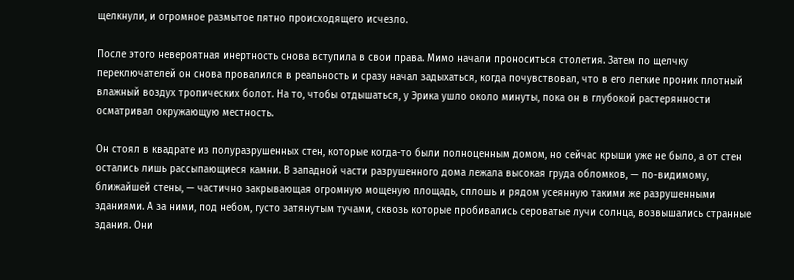щелкнули, и огромное размытое пятно происходящего исчезло.

После этого невероятная инертность снова вступила в свои права. Мимо начали проноситься столетия. Затем по щелчку переключателей он снова провалился в реальность и сразу начал задыхаться, когда почувствовал, что в его легкие проник плотный влажный воздух тропических болот. На то, чтобы отдышаться, у Эрика ушло около минуты, пока он в глубокой растерянности осматривал окружающую местность.

Он стоял в квадрате из полуразрушенных стен, которые когда-то были полноценным домом, но сейчас крыши уже не было, а от стен остались лишь рассыпающиеся камни. В западной части разрушенного дома лежала высокая груда обломков, — по-видимому, ближайшей стены, — частично закрывающая огромную мощеную площадь, сплошь и рядом усеянную такими же разрушенными зданиями. А за ними, под небом, густо затянутым тучами, сквозь которые пробивались сероватые лучи солнца, возвышались странные здания. Они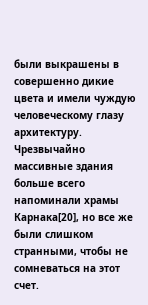были выкрашены в совершенно дикие цвета и имели чуждую человеческому глазу архитектуру. Чрезвычайно массивные здания больше всего напоминали храмы Карнака[20], но все же были слишком странными, чтобы не сомневаться на этот счет.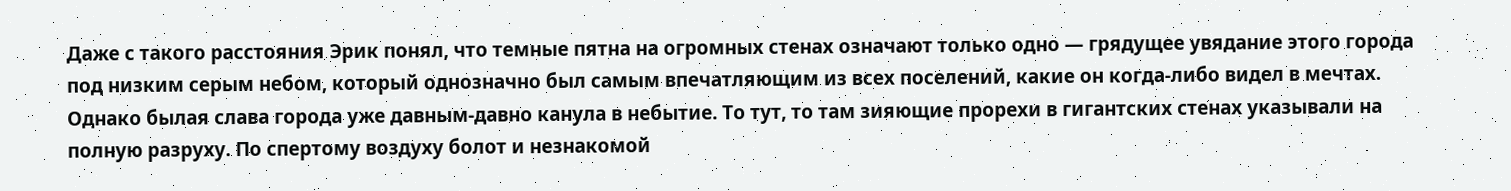Даже с такого расстояния Эрик понял, что темные пятна на огромных стенах означают только одно — грядущее увядание этого города под низким серым небом, который однозначно был самым впечатляющим из всех поселений, какие он когда-либо видел в мечтах. Однако былая слава города уже давным-давно канула в небытие. То тут, то там зияющие прорехи в гигантских стенах указывали на полную разруху. По спертому воздуху болот и незнакомой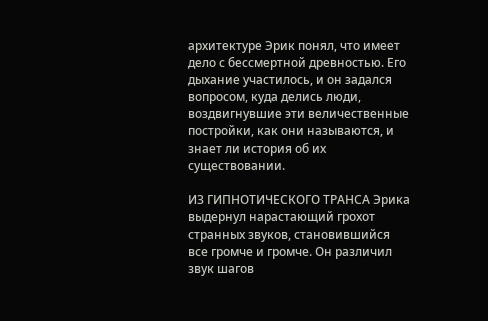архитектуре Эрик понял, что имеет дело с бессмертной древностью. Его дыхание участилось, и он задался вопросом, куда делись люди, воздвигнувшие эти величественные постройки, как они называются, и знает ли история об их существовании.

ИЗ ГИПНОТИЧЕСКОГО ТРАНСА Эрика выдернул нарастающий грохот странных звуков, становившийся все громче и громче. Он различил звук шагов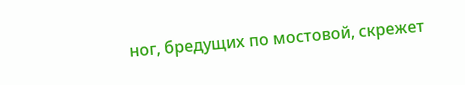ног, бредущих по мостовой, скрежет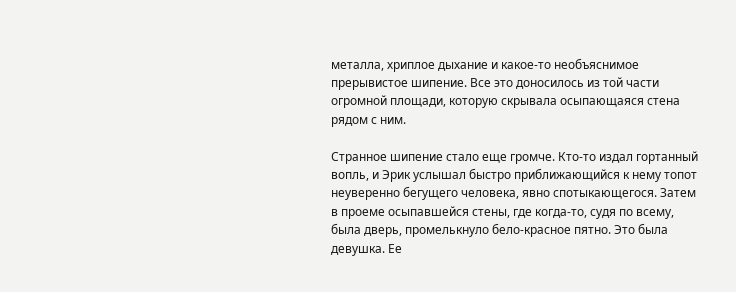металла, хриплое дыхание и какое-то необъяснимое прерывистое шипение. Все это доносилось из той части огромной площади, которую скрывала осыпающаяся стена рядом с ним.

Странное шипение стало еще громче. Кто-то издал гортанный вопль, и Эрик услышал быстро приближающийся к нему топот неуверенно бегущего человека, явно спотыкающегося. Затем в проеме осыпавшейся стены, где когда-то, судя по всему, была дверь, промелькнуло бело-красное пятно. Это была девушка. Ее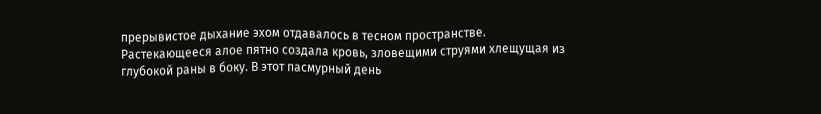прерывистое дыхание эхом отдавалось в тесном пространстве. Растекающееся алое пятно создала кровь, зловещими струями хлещущая из глубокой раны в боку. В этот пасмурный день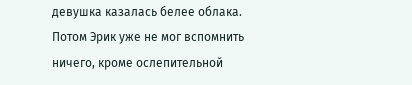девушка казалась белее облака. Потом Эрик уже не мог вспомнить ничего, кроме ослепительной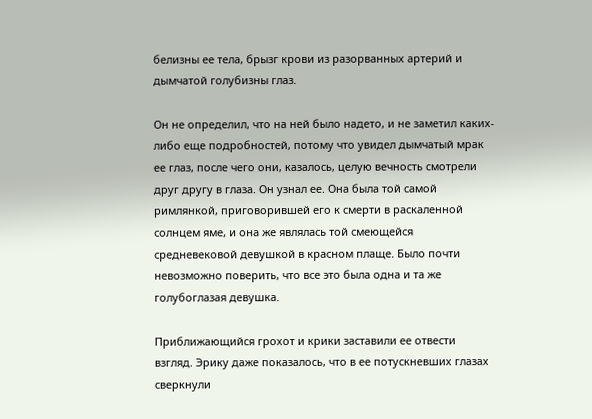белизны ее тела, брызг крови из разорванных артерий и дымчатой голубизны глаз.

Он не определил, что на ней было надето, и не заметил каких-либо еще подробностей, потому что увидел дымчатый мрак ее глаз, после чего они, казалось, целую вечность смотрели друг другу в глаза. Он узнал ее. Она была той самой римлянкой, приговорившей его к смерти в раскаленной солнцем яме, и она же являлась той смеющейся средневековой девушкой в красном плаще. Было почти невозможно поверить, что все это была одна и та же голубоглазая девушка.

Приближающийся грохот и крики заставили ее отвести взгляд. Эрику даже показалось, что в ее потускневших глазах сверкнули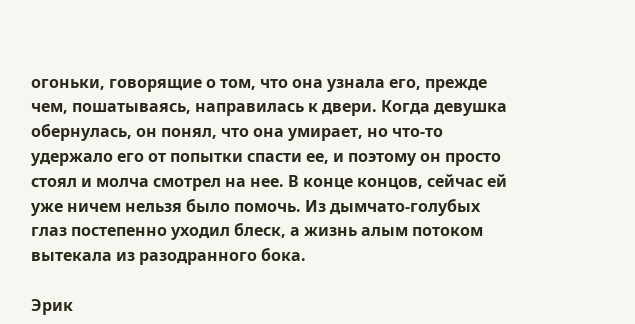огоньки, говорящие о том, что она узнала его, прежде чем, пошатываясь, направилась к двери. Когда девушка обернулась, он понял, что она умирает, но что-то удержало его от попытки спасти ее, и поэтому он просто стоял и молча смотрел на нее. В конце концов, сейчас ей уже ничем нельзя было помочь. Из дымчато-голубых глаз постепенно уходил блеск, а жизнь алым потоком вытекала из разодранного бока.

Эрик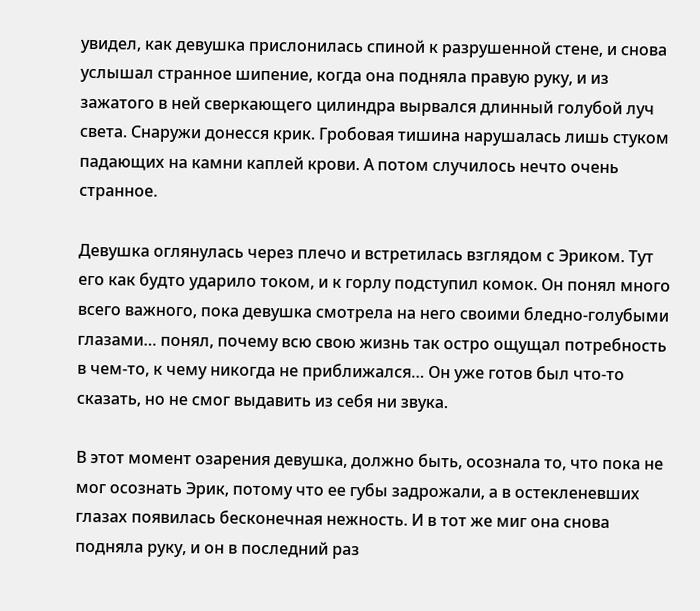увидел, как девушка прислонилась спиной к разрушенной стене, и снова услышал странное шипение, когда она подняла правую руку, и из зажатого в ней сверкающего цилиндра вырвался длинный голубой луч света. Снаружи донесся крик. Гробовая тишина нарушалась лишь стуком падающих на камни каплей крови. А потом случилось нечто очень странное.

Девушка оглянулась через плечо и встретилась взглядом с Эриком. Тут его как будто ударило током, и к горлу подступил комок. Он понял много всего важного, пока девушка смотрела на него своими бледно-голубыми глазами… понял, почему всю свою жизнь так остро ощущал потребность в чем-то, к чему никогда не приближался… Он уже готов был что-то сказать, но не смог выдавить из себя ни звука.

В этот момент озарения девушка, должно быть, осознала то, что пока не мог осознать Эрик, потому что ее губы задрожали, а в остекленевших глазах появилась бесконечная нежность. И в тот же миг она снова подняла руку, и он в последний раз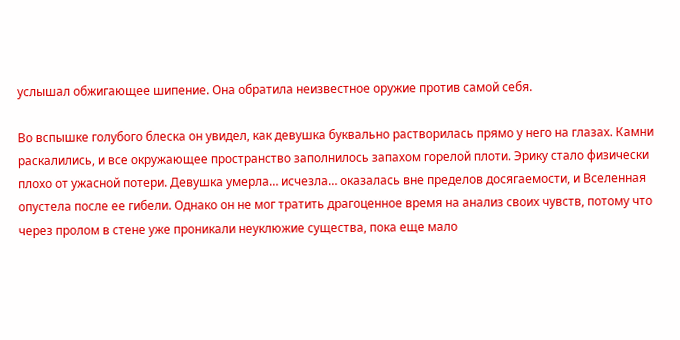услышал обжигающее шипение. Она обратила неизвестное оружие против самой себя.

Во вспышке голубого блеска он увидел, как девушка буквально растворилась прямо у него на глазах. Камни раскалились, и все окружающее пространство заполнилось запахом горелой плоти. Эрику стало физически плохо от ужасной потери. Девушка умерла… исчезла… оказалась вне пределов досягаемости, и Вселенная опустела после ее гибели. Однако он не мог тратить драгоценное время на анализ своих чувств, потому что через пролом в стене уже проникали неуклюжие существа, пока еще мало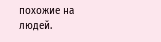похожие на людей.